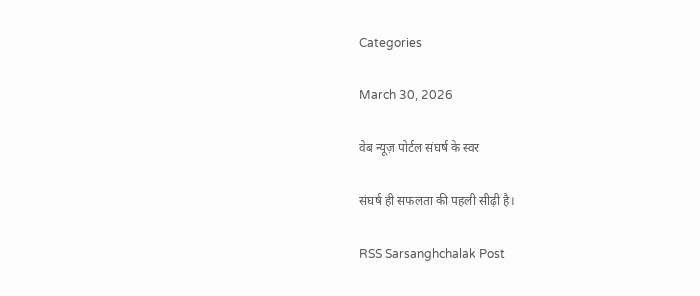Categories

March 30, 2026

वेब न्यूज़ पोर्टल संघर्ष के स्वर

संघर्ष ही सफलता की पहली सीढ़ी है।

RSS Sarsanghchalak Post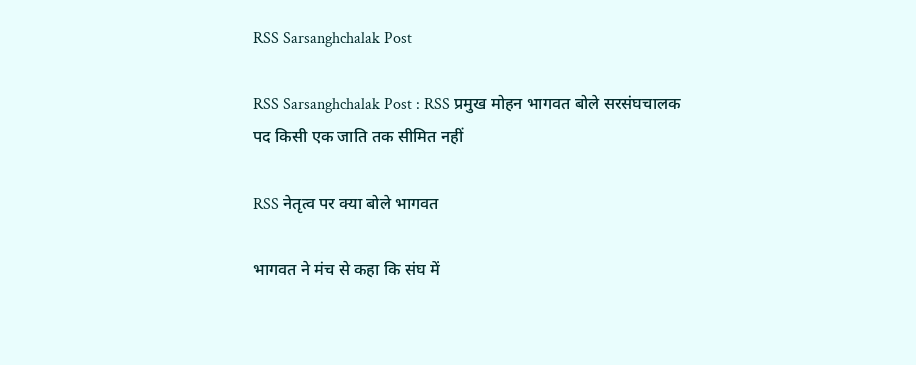RSS Sarsanghchalak Post

RSS Sarsanghchalak Post : RSS प्रमुख मोहन भागवत बोले सरसंघचालक पद किसी एक जाति तक सीमित नहीं

RSS नेतृत्व पर क्या बोले भागवत

भागवत ने मंच से कहा कि संघ में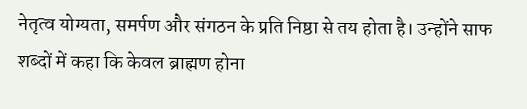नेतृत्व योग्यता, समर्पण और संगठन के प्रति निष्ठा से तय होता है। उन्होंने साफ शब्दों में कहा कि केवल ब्राह्मण होना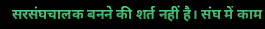सरसंघचालक बनने की शर्त नहीं है। संघ में काम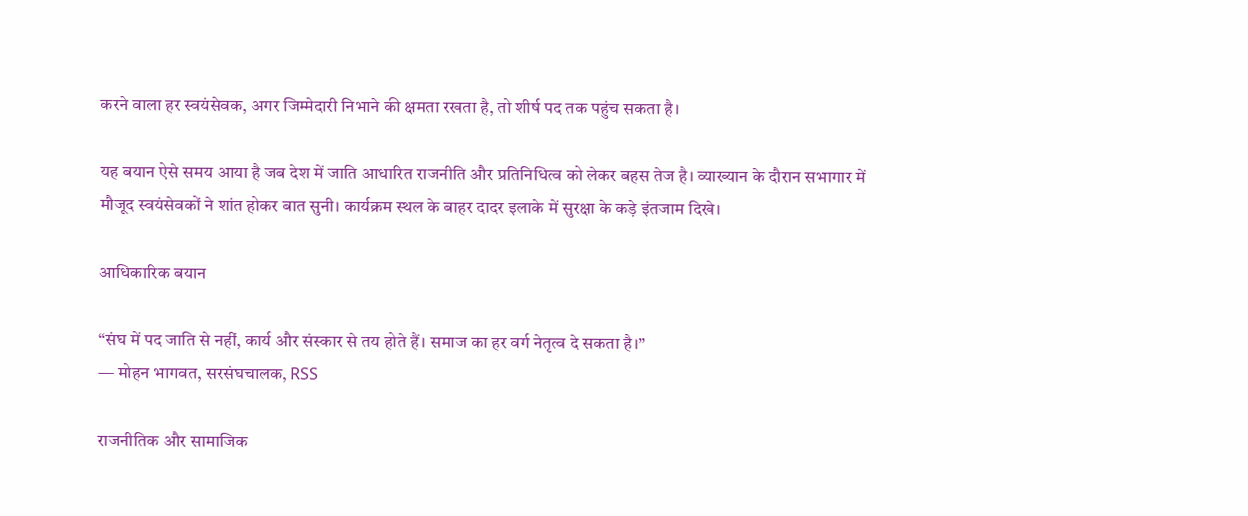करने वाला हर स्वयंसेवक, अगर जिम्मेदारी निभाने की क्षमता रखता है, तो शीर्ष पद तक पहुंच सकता है।

यह बयान ऐसे समय आया है जब देश में जाति आधारित राजनीति और प्रतिनिधित्व को लेकर बहस तेज है। व्याख्यान के दौरान सभागार में मौजूद स्वयंसेवकों ने शांत होकर बात सुनी। कार्यक्रम स्थल के बाहर दादर इलाके में सुरक्षा के कड़े इंतजाम दिखे।

आधिकारिक बयान

“संघ में पद जाति से नहीं, कार्य और संस्कार से तय होते हैं। समाज का हर वर्ग नेतृत्व दे सकता है।”
— मोहन भागवत, सरसंघचालक, RSS

राजनीतिक और सामाजिक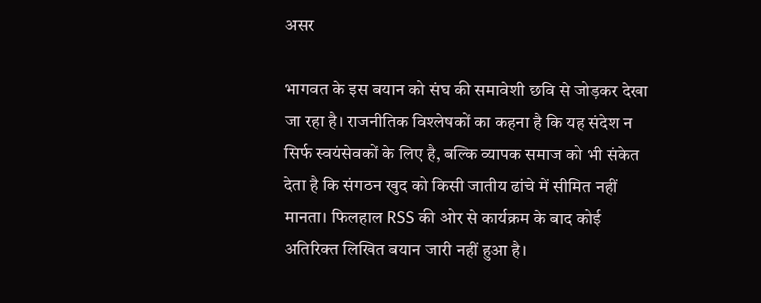असर

भागवत के इस बयान को संघ की समावेशी छवि से जोड़कर देखा जा रहा है। राजनीतिक विश्लेषकों का कहना है कि यह संदेश न सिर्फ स्वयंसेवकों के लिए है, बल्कि व्यापक समाज को भी संकेत देता है कि संगठन खुद को किसी जातीय ढांचे में सीमित नहीं मानता। फिलहाल RSS की ओर से कार्यक्रम के बाद कोई अतिरिक्त लिखित बयान जारी नहीं हुआ है।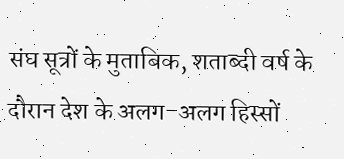संघ सूत्रों के मुताबिक, शताब्दी वर्ष के दौरान देश के अलग-अलग हिस्सों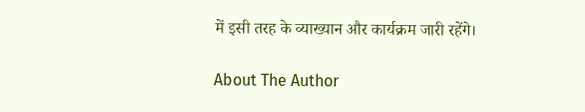में इसी तरह के व्याख्यान और कार्यक्रम जारी रहेंगे।

About The Author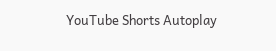YouTube Shorts Autoplay